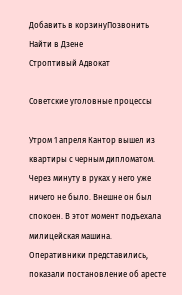Добавить в корзинуПозвонить
Найти в Дзене
Строптивый Адвокат

Советские уголовные процессы

Утром 1 апреля Кантор вышел из квартиры с черным дипломатом. Через минуту в руках у него уже ничего не было. Внешне он был спокоен. В этот момент подъехала милицейская машина. Оперативники представились, показали постановление об аресте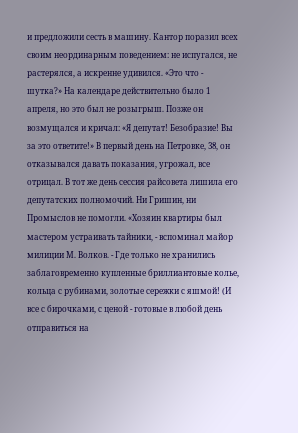и предложили сесть в машину. Кантор поразил всех своим неординарным поведением: не испугался, не растерялся, а искренне удивился. «Это что - шутка?» На календаре действительно было 1 апреля, но это был не розыгрыш. Позже он возмущался и кричал: «Я депутат! Безобразие! Вы за это ответите!» В первый день на Петровке, 38, он отказывался давать показания, угрожал, все отрицал. В тот же день сессия райсовета лишила его депутатских полномочий. Ни Гришин, ни Промыслов не помогли. «Хозяин квартиры был мастером устраивать тайники, - вспоминал майор милиции М. Волков. - Где только не хранились заблаговременно купленные бриллиантовые колье, кольца с рубинами, золотые сережки с яшмой! (И все с бирочками, с ценой - готовые в любой день отправиться на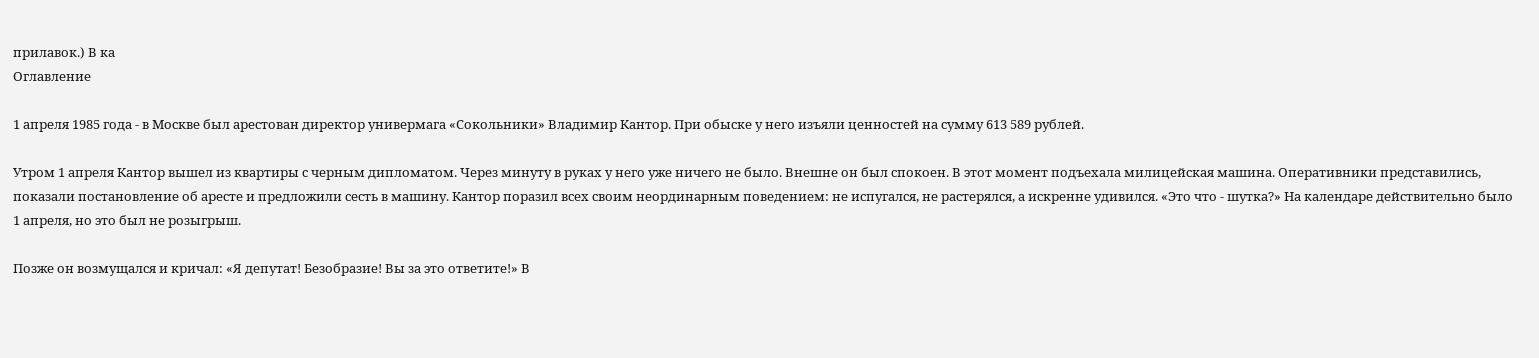прилавок.) В ка
Оглавление

1 апреля 1985 года - в Москве был арестован директор универмага «Сокольники» Владимир Кантор. При обыске у него изъяли ценностей на сумму 613 589 рублей.

Утром 1 апреля Кантор вышел из квартиры с черным дипломатом. Через минуту в руках у него уже ничего не было. Внешне он был спокоен. В этот момент подъехала милицейская машина. Оперативники представились, показали постановление об аресте и предложили сесть в машину. Кантор поразил всех своим неординарным поведением: не испугался, не растерялся, а искренне удивился. «Это что - шутка?» На календаре действительно было 1 апреля, но это был не розыгрыш.

Позже он возмущался и кричал: «Я депутат! Безобразие! Вы за это ответите!» В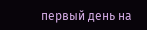первый день на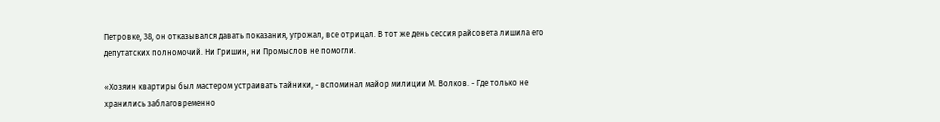Петровке, 38, он отказывался давать показания, угрожал, все отрицал. В тот же день сессия райсовета лишила его депутатских полномочий. Ни Гришин, ни Промыслов не помогли.

«Хозяин квартиры был мастером устраивать тайники, - вспоминал майор милиции М. Волков. - Где только не хранились заблаговременно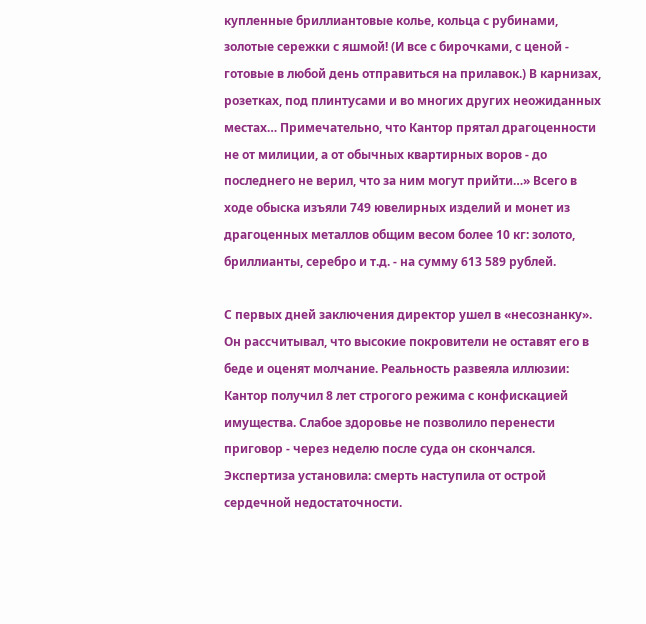купленные бриллиантовые колье, кольца с рубинами, золотые сережки с яшмой! (И все с бирочками, с ценой - готовые в любой день отправиться на прилавок.) В карнизах, розетках, под плинтусами и во многих других неожиданных местах… Примечательно, что Кантор прятал драгоценности не от милиции, а от обычных квартирных воров - до последнего не верил, что за ним могут прийти…» Всего в ходе обыска изъяли 749 ювелирных изделий и монет из драгоценных металлов общим весом более 10 кг: золото, бриллианты, серебро и т.д. - на сумму 613 589 рублей.

С первых дней заключения директор ушел в «несознанку». Он рассчитывал, что высокие покровители не оставят его в беде и оценят молчание. Реальность развеяла иллюзии: Кантор получил 8 лет строгого режима с конфискацией имущества. Слабое здоровье не позволило перенести приговор - через неделю после суда он скончался. Экспертиза установила: смерть наступила от острой сердечной недостаточности.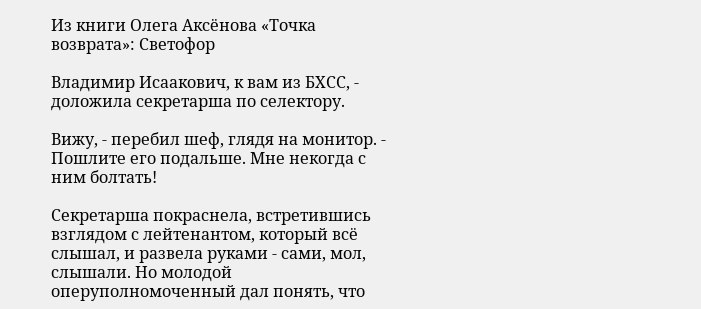Из книги Олега Аксёнова «Точка возврата»: Светофор

Владимир Исаакович, к вам из БХСС, - доложила секретарша по селектору.

Вижу, - перебил шеф, глядя на монитор. - Пошлите его подальше. Мне некогда с ним болтать!

Секретарша покраснела, встретившись взглядом с лейтенантом, который всё слышал, и развела руками - сами, мол, слышали. Но молодой оперуполномоченный дал понять, что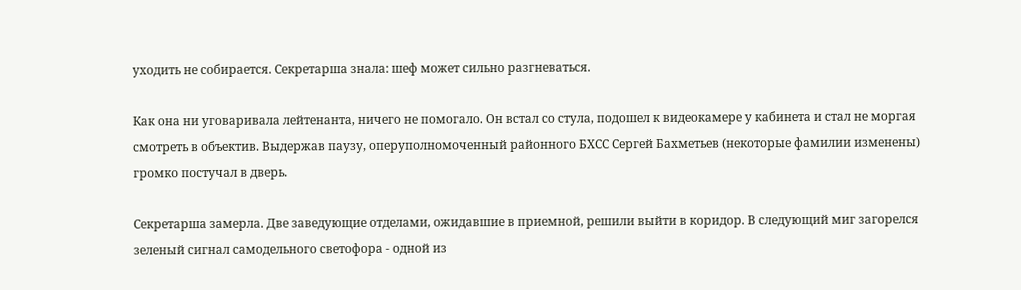уходить не собирается. Секретарша знала: шеф может сильно разгневаться.

Как она ни уговаривала лейтенанта, ничего не помогало. Он встал со стула, подошел к видеокамере у кабинета и стал не моргая смотреть в объектив. Выдержав паузу, оперуполномоченный районного БХСС Сергей Бахметьев (некоторые фамилии изменены) громко постучал в дверь.

Секретарша замерла. Две заведующие отделами, ожидавшие в приемной, решили выйти в коридор. В следующий миг загорелся зеленый сигнал самодельного светофора - одной из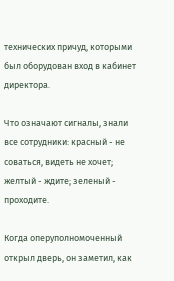технических причуд, которыми был оборудован вход в кабинет директора.

Что означают сигналы, знали все сотрудники: красный - не соваться, видеть не хочет; желтый - ждите; зеленый - проходите.

Когда оперуполномоченный открыл дверь, он заметил, как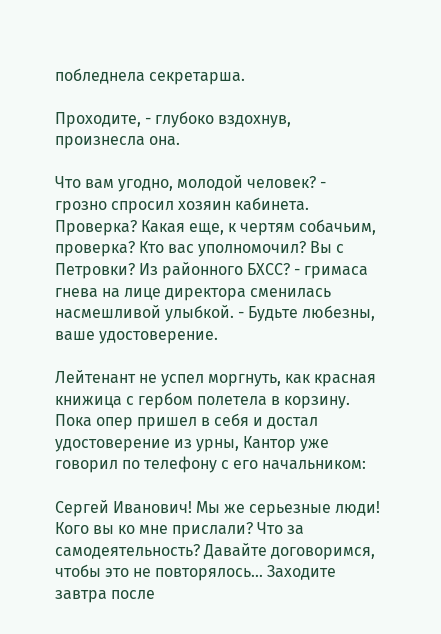побледнела секретарша.

Проходите, - глубоко вздохнув, произнесла она.

Что вам угодно, молодой человек? - грозно спросил хозяин кабинета.
Проверка? Какая еще, к чертям собачьим, проверка? Кто вас уполномочил? Вы с Петровки? Из районного БХСС? - гримаса гнева на лице директора сменилась насмешливой улыбкой. - Будьте любезны, ваше удостоверение.

Лейтенант не успел моргнуть, как красная книжица с гербом полетела в корзину. Пока опер пришел в себя и достал удостоверение из урны, Кантор уже говорил по телефону с его начальником:

Сергей Иванович! Мы же серьезные люди! Кого вы ко мне прислали? Что за самодеятельность? Давайте договоримся, чтобы это не повторялось… Заходите завтра после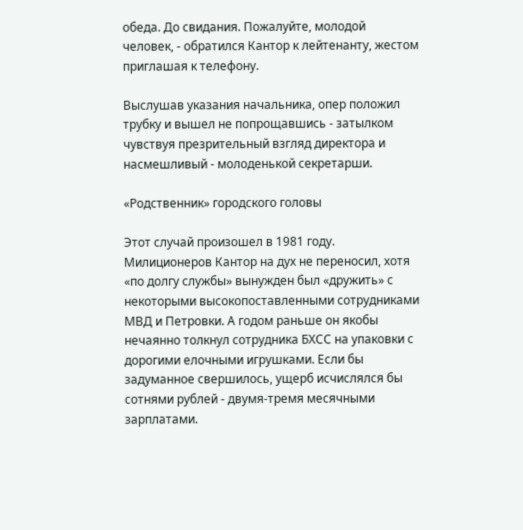обеда. До свидания. Пожалуйте, молодой человек, - обратился Кантор к лейтенанту, жестом приглашая к телефону.

Выслушав указания начальника, опер положил трубку и вышел не попрощавшись - затылком чувствуя презрительный взгляд директора и насмешливый - молоденькой секретарши.

«Родственник» городского головы

Этот случай произошел в 1981 году. Милиционеров Кантор на дух не переносил, хотя «по долгу службы» вынужден был «дружить» с некоторыми высокопоставленными сотрудниками МВД и Петровки. А годом раньше он якобы нечаянно толкнул сотрудника БХСС на упаковки с дорогими елочными игрушками. Если бы задуманное свершилось, ущерб исчислялся бы сотнями рублей - двумя-тремя месячными зарплатами.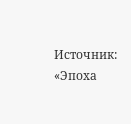Источник: «Эпоха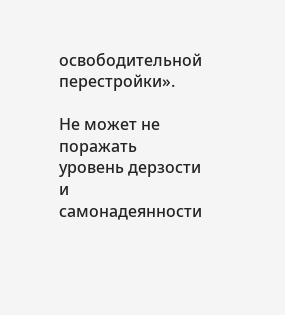освободительной перестройки».

Не может не поражать уровень дерзости и самонадеянности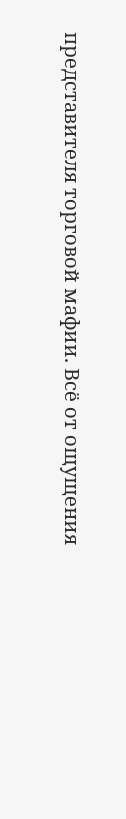представителя торговой мафии. Всё от ощущения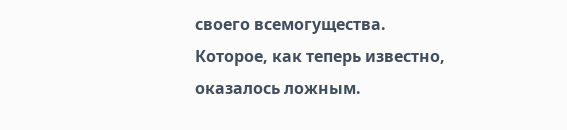своего всемогущества. Которое, как теперь известно, оказалось ложным.